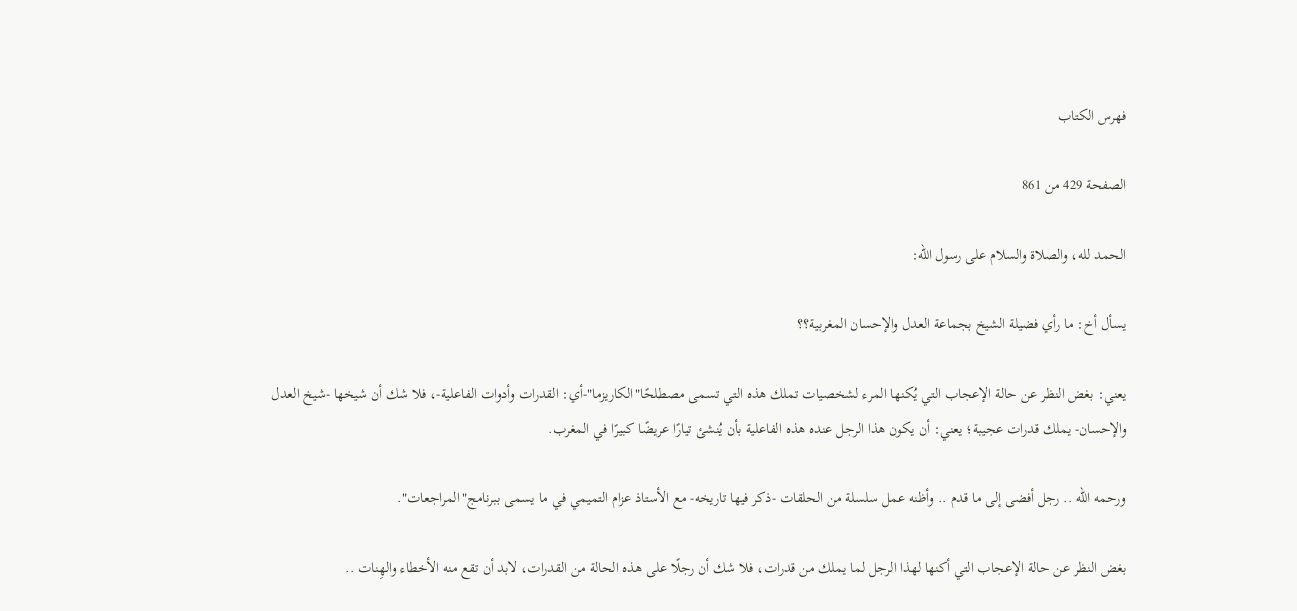فهرس الكتاب

الصفحة 429 من 861

الحمد لله، والصلاة والسلام على رسول الله:

يسأل أخ: ما رأي فضيلة الشيخ بجماعة العدل والإحسان المغربية؟؟

يعني: بغض النظر عن حالة الإعجاب التي يُكنها المرء لشخصيات تملك هذه التي تسمى مصطلحًا"الكاريزما"-أي: القدرات وأدوات الفاعلية-، فلا شك أن شيخها -شيخ العدل والإحسان- يملك قدرات عجيبة؛ يعني: أن يكون هذا الرجل عنده هذه الفاعلية بأن يُنشئ تيارًا عريضًا كبيرًا في المغرب.

ورحمه الله .. رجل أفضى إلى ما قدم .. وأظنه عمل سلسلة من الحلقات -ذكر فيها تاريخه- مع الأستاذ عزام التميمي في ما يسمى ببرنامج"المراجعات".

بغض النظر عن حالة الإعجاب التي أكنها لهذا الرجل لما يملك من قدرات، فلا شك أن رجلًا على هذه الحالة من القدرات، لابد أن تقع منه الأخطاء والهِنات ..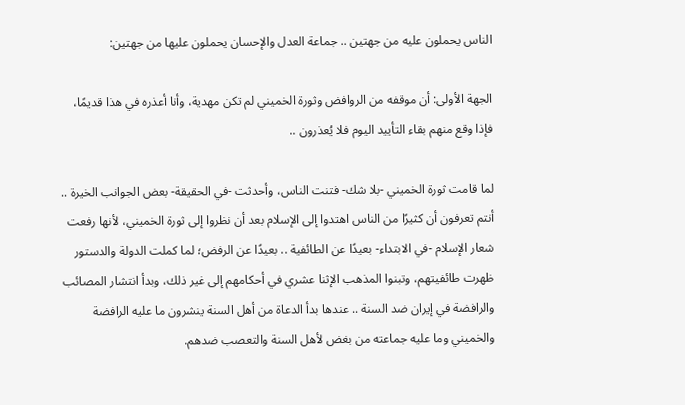الناس يحملون عليه من جهتين .. جماعة العدل والإحسان يحملون عليها من جهتين:

الجهة الأولى: أن موقفه من الروافض وثورة الخميني لم تكن مهدية، وأنا أعذره في هذا قديمًا، فإذا وقع منهم بقاء التأييد اليوم فلا يُعذرون ..

لما قامت ثورة الخميني -بلا شك- فتنت الناس، وأحدثت -في الحقيقة- بعض الجوانب الخيرة .. أنتم تعرفون أن كثيرًا من الناس اهتدوا إلى الإسلام بعد أن نظروا إلى ثورة الخميني، لأنها رفعت شعار الإسلام -في الابتداء- بعيدًا عن الطائفية .. بعيدًا عن الرفض؛ لما كملت الدولة والدستور ظهرت طائفيتهم، وتبنوا المذهب الإثنا عشري في أحكامهم إلى غير ذلك، وبدأ انتشار المصائب والرافضة في إيران ضد السنة .. عندها بدأ الدعاة من أهل السنة ينشرون ما عليه الرافضة والخميني وما عليه جماعته من بغض لأهل السنة والتعصب ضدهم.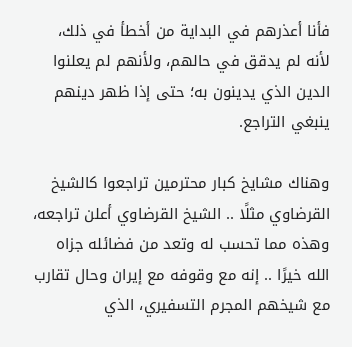فأنا أعذرهم في البداية من أخطأ في ذلك، لأنه لم يدقق في حالهم، ولأنهم لم يعلنوا الدين الذي يدينون به؛ حتى إذا ظهر دينهم ينبغي التراجع.

وهناك مشايخ كبار محترمين تراجعوا كالشيخ القرضاوي مثلًا .. الشيخ القرضاوي أعلن تراجعه، وهذه مما تحسب له وتعد من فضائله جزاه الله خيرًا .. إنه مع وقوفه مع إيران وحال تقارب مع شيخهم المجرم التسفيري، الذي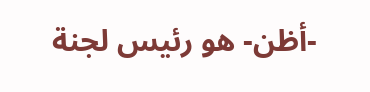-أظن- هو رئيس لجنة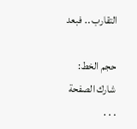التقارب .. فبعد

حجم الخط:
شارك الصفحة
. . .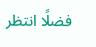فضلًا انتظر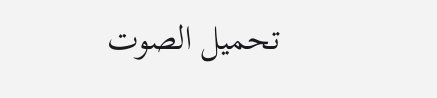تحميل الصوت